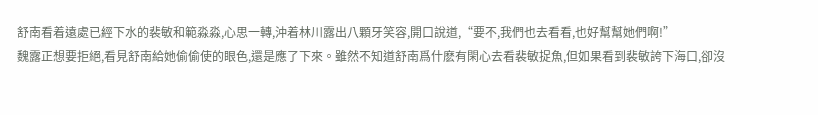舒南看着遠處已經下水的裴敏和範淼淼,心思一轉,沖着林川露出八顆牙笑容,開口說道,“要不,我們也去看看,也好幫幫她們啊!”
魏露正想要拒絕,看見舒南給她偷偷使的眼色,還是應了下來。雖然不知道舒南爲什麽有閑心去看裴敏捉魚,但如果看到裴敏誇下海口,卻沒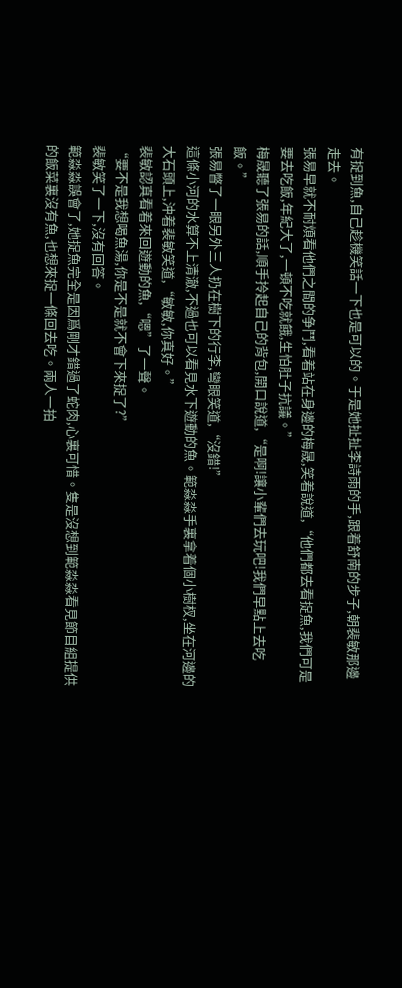有捉到魚,自己趁機笑話一下也是可以的。于是她扯扯李詩雨的手,跟着舒南的步子,朝裴敏那邊走去。
張易早就不耐煩看他們之間的争鬥,看着站在身邊的梅晟,笑着說道,“他們都去看捉魚,我們可是要去吃飯,年紀大了,一頓不吃就餓,生怕肚子抗議。”
梅晟聽了張易的話,順手拎起自己的背包,開口說道,“是啊!讓小輩們去玩吧!我們早點上去吃飯。”
張易瞥了一眼另外三人扔在樹下的行李,彎眼笑道,“沒錯!”
這條小河的水算不上清澈,不過也可以看見水下遊動的魚。範淼淼手裏拿着個小樹杈,坐在河邊的大石頭上,沖着裴敏笑道,“敏敏,你真好。”
裴敏認真看着來回遊動的魚,“嗯”了一聲。
“要不是我想喝魚湯,你是不是就不會下來捉了?”
裴敏笑了一下,沒有回答。
範淼淼誤會了,她捉魚完全是因爲剛才錯過了蛇肉,心裏可惜。隻是沒想到範淼淼看見節目組提供的飯菜裏沒有魚,也想來捉一條回去吃。兩人一拍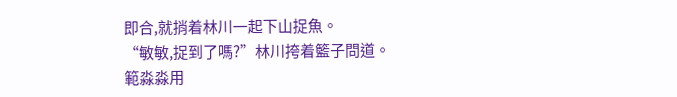即合,就捎着林川一起下山捉魚。
“敏敏,捉到了嗎?”林川挎着籃子問道。
範淼淼用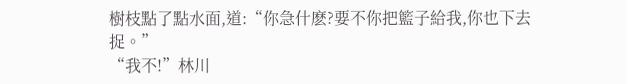樹枝點了點水面,道:“你急什麽?要不你把籃子給我,你也下去捉。”
“我不!”林川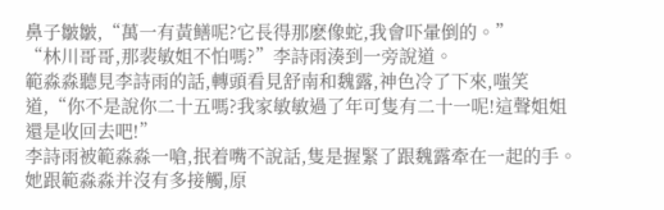鼻子皺皺,“萬一有黃鳝呢?它長得那麽像蛇,我會吓暈倒的。”
“林川哥哥,那裴敏姐不怕嗎?”李詩雨湊到一旁說道。
範淼淼聽見李詩雨的話,轉頭看見舒南和魏露,神色冷了下來,嗤笑道,“你不是說你二十五嗎?我家敏敏過了年可隻有二十一呢!這聲姐姐還是收回去吧!”
李詩雨被範淼淼一嗆,抿着嘴不說話,隻是握緊了跟魏露牽在一起的手。她跟範淼淼并沒有多接觸,原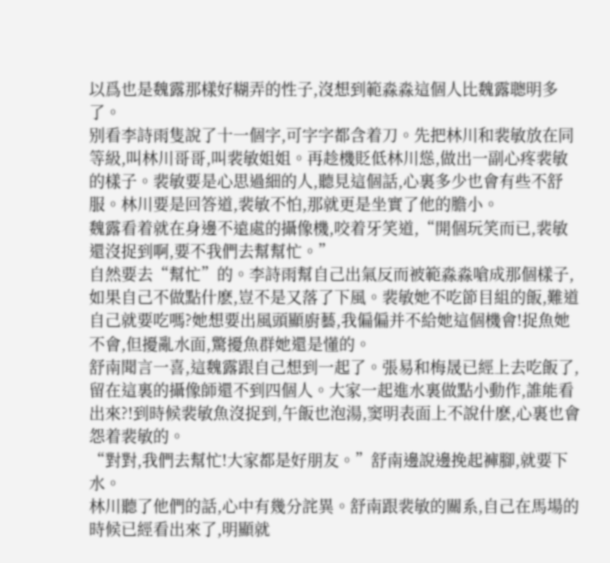以爲也是魏露那樣好糊弄的性子,沒想到範淼淼這個人比魏露聰明多了。
别看李詩雨隻說了十一個字,可字字都含着刀。先把林川和裴敏放在同等級,叫林川哥哥,叫裴敏姐姐。再趁機貶低林川慫,做出一副心疼裴敏的樣子。裴敏要是心思過細的人,聽見這個話,心裏多少也會有些不舒服。林川要是回答道,裴敏不怕,那就更是坐實了他的膽小。
魏露看着就在身邊不遠處的攝像機,咬着牙笑道,“開個玩笑而已,裴敏還沒捉到啊,要不我們去幫幫忙。”
自然要去“幫忙”的。李詩雨幫自己出氣反而被範淼淼嗆成那個樣子,如果自己不做點什麽,豈不是又落了下風。裴敏她不吃節目組的飯,難道自己就要吃嗎?她想要出風頭顯廚藝,我偏偏并不給她這個機會!捉魚她不會,但擾亂水面,驚擾魚群她還是懂的。
舒南聞言一喜,這魏露跟自己想到一起了。張易和梅晟已經上去吃飯了,留在這裏的攝像師還不到四個人。大家一起進水裏做點小動作,誰能看出來?!到時候裴敏魚沒捉到,午飯也泡湯,窦明表面上不說什麽,心裏也會怨着裴敏的。
“對對,我們去幫忙!大家都是好朋友。”舒南邊說邊挽起褲腳,就要下水。
林川聽了他們的話,心中有幾分詫異。舒南跟裴敏的關系,自己在馬場的時候已經看出來了,明顯就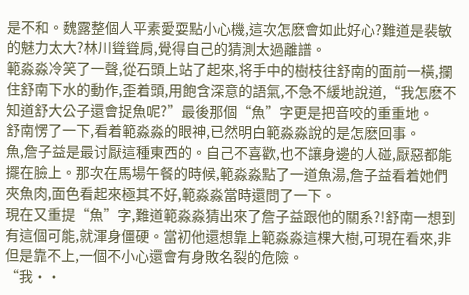是不和。魏露整個人平素愛耍點小心機,這次怎麽會如此好心?難道是裴敏的魅力太大?林川聳聳肩,覺得自己的猜測太過離譜。
範淼淼冷笑了一聲,從石頭上站了起來,将手中的樹枝往舒南的面前一橫,攔住舒南下水的動作,歪着頭,用飽含深意的語氣,不急不緩地說道,“我怎麽不知道舒大公子還會捉魚呢?”最後那個“魚”字更是把音咬的重重地。
舒南愣了一下,看着範淼淼的眼神,已然明白範淼淼說的是怎麽回事。
魚,詹子益是最讨厭這種東西的。自己不喜歡,也不讓身邊的人碰,厭惡都能擺在臉上。那次在馬場午餐的時候,範淼淼點了一道魚湯,詹子益看着她們夾魚肉,面色看起來極其不好,範淼淼當時還問了一下。
現在又重提“魚”字,難道範淼淼猜出來了詹子益跟他的關系?!舒南一想到有這個可能,就渾身僵硬。當初他還想靠上範淼淼這棵大樹,可現在看來,非但是靠不上,一個不小心還會有身敗名裂的危險。
“我··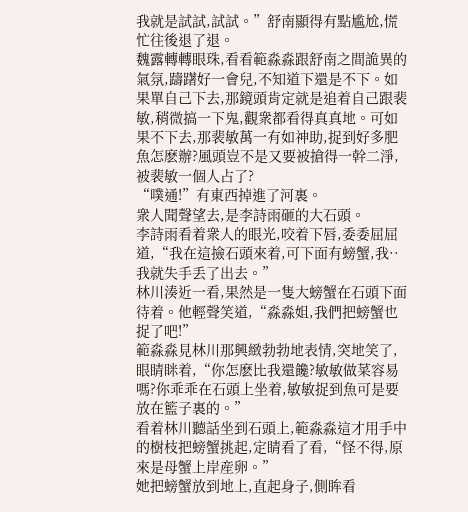我就是試試,試試。”舒南顯得有點尴尬,慌忙往後退了退。
魏露轉轉眼珠,看看範淼淼跟舒南之間詭異的氣氛,躊躇好一會兒,不知道下還是不下。如果單自己下去,那鏡頭肯定就是追着自己跟裴敏,稍微搞一下鬼,觀衆都看得真真地。可如果不下去,那裴敏萬一有如神助,捉到好多肥魚怎麽辦?風頭豈不是又要被搶得一幹二淨,被裴敏一個人占了?
“噗通!”有東西掉進了河裏。
衆人聞聲望去,是李詩雨砸的大石頭。
李詩雨看着衆人的眼光,咬着下唇,委委屈屈道,“我在這撿石頭來着,可下面有螃蟹,我··我就失手丢了出去。”
林川湊近一看,果然是一隻大螃蟹在石頭下面待着。他輕聲笑道,“淼淼姐,我們把螃蟹也捉了吧!”
範淼淼見林川那興緻勃勃地表情,突地笑了,眼睛眯着,“你怎麽比我還饞?敏敏做菜容易嗎?你乖乖在石頭上坐着,敏敏捉到魚可是要放在籃子裏的。”
看着林川聽話坐到石頭上,範淼淼這才用手中的樹枝把螃蟹挑起,定睛看了看,“怪不得,原來是母蟹上岸産卵。”
她把螃蟹放到地上,直起身子,側眸看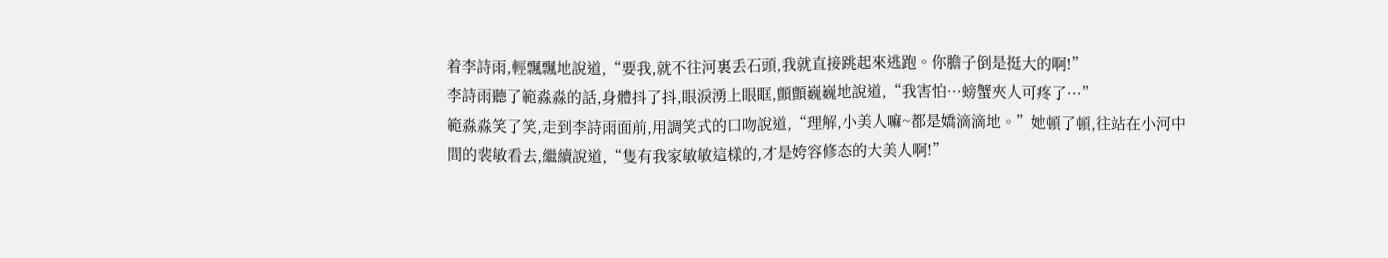着李詩雨,輕飄飄地說道,“要我,就不往河裏丢石頭,我就直接跳起來逃跑。你膽子倒是挺大的啊!”
李詩雨聽了範淼淼的話,身體抖了抖,眼淚湧上眼眶,顫顫巍巍地說道,“我害怕···螃蟹夾人可疼了···”
範淼淼笑了笑,走到李詩雨面前,用調笑式的口吻說道,“理解,小美人嘛~都是嬌滴滴地。”她頓了頓,往站在小河中間的裴敏看去,繼續說道,“隻有我家敏敏這樣的,才是姱容修态的大美人啊!”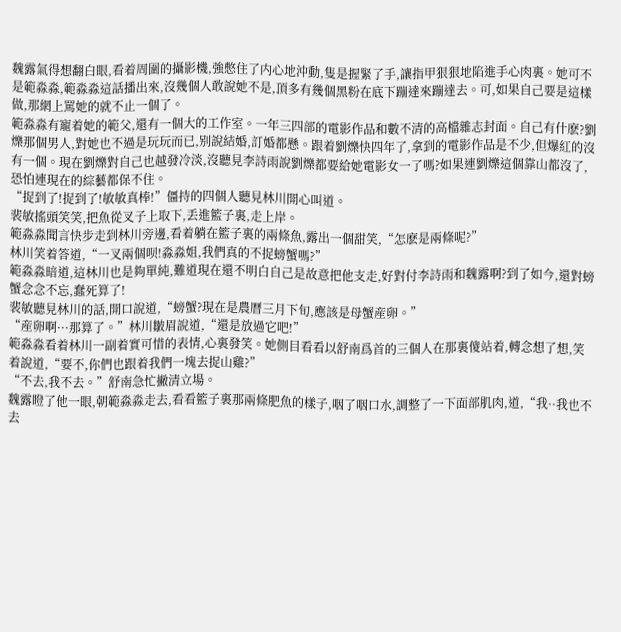魏露氣得想翻白眼,看着周圍的攝影機,強憋住了内心地沖動,隻是握緊了手,讓指甲狠狠地陷進手心肉裏。她可不是範淼淼,範淼淼這話播出來,沒幾個人敢說她不是,頂多有幾個黑粉在底下蹦達來蹦達去。可,如果自己要是這樣做,那網上罵她的就不止一個了。
範淼淼有寵着她的範父,還有一個大的工作室。一年三四部的電影作品和數不清的高檔雜志封面。自己有什麽?劉爍那個男人,對她也不過是玩玩而已,别說結婚,訂婚都懸。跟着劉爍快四年了,拿到的電影作品是不少,但爆紅的沒有一個。現在劉爍對自己也越發冷淡,沒聽見李詩雨說劉爍都要給她電影女一了嗎?如果連劉爍這個靠山都沒了,恐怕連現在的綜藝都保不住。
“捉到了!捉到了!敏敏真棒!”僵持的四個人聽見林川開心叫道。
裴敏搖頭笑笑,把魚從叉子上取下,丢進籃子裏,走上岸。
範淼淼聞言快步走到林川旁邊,看着躺在籃子裏的兩條魚,露出一個甜笑,“怎麽是兩條呢?”
林川笑着答道,“一叉兩個呗!淼淼姐,我們真的不捉螃蟹嗎?”
範淼淼暗道,這林川也是夠單純,難道現在還不明白自己是故意把他支走,好對付李詩雨和魏露啊?到了如今,還對螃蟹念念不忘,蠢死算了!
裴敏聽見林川的話,開口說道,“螃蟹?現在是農曆三月下旬,應該是母蟹産卵。”
“産卵啊···那算了。”林川皺眉說道,“還是放過它吧!”
範淼淼看着林川一副着實可惜的表情,心裏發笑。她側目看看以舒南爲首的三個人在那裏傻站着,轉念想了想,笑着說道,“要不,你們也跟着我們一塊去捉山雞?”
“不去,我不去。”舒南急忙撇清立場。
魏露瞪了他一眼,朝範淼淼走去,看看籃子裏那兩條肥魚的樣子,咽了咽口水,調整了一下面部肌肉,道,“我··我也不去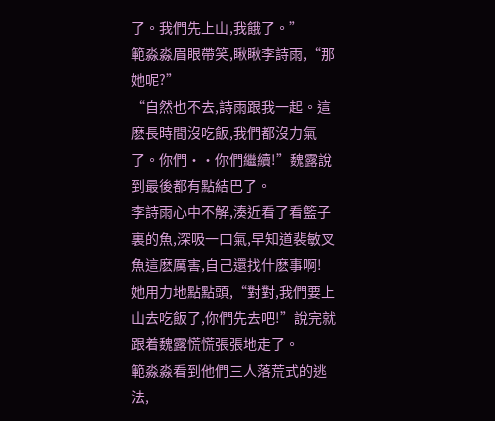了。我們先上山,我餓了。”
範淼淼眉眼帶笑,瞅瞅李詩雨,“那她呢?”
“自然也不去,詩雨跟我一起。這麽長時間沒吃飯,我們都沒力氣了。你們··你們繼續!”魏露說到最後都有點結巴了。
李詩雨心中不解,湊近看了看籃子裏的魚,深吸一口氣,早知道裴敏叉魚這麽厲害,自己還找什麽事啊!
她用力地點點頭,“對對,我們要上山去吃飯了,你們先去吧!”說完就跟着魏露慌慌張張地走了。
範淼淼看到他們三人落荒式的逃法,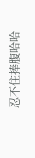忍不住捧腹哈哈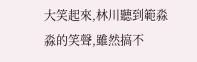大笑起來,林川聽到範淼淼的笑聲,雖然搞不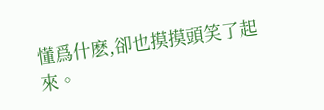懂爲什麽,卻也摸摸頭笑了起來。